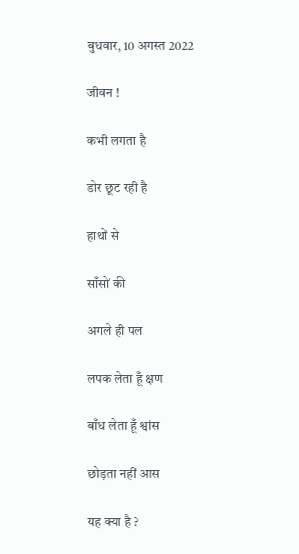बुधवार, 10 अगस्त 2022

जीवन !

कभी लगता है

डोर छूट रही है

हाथों से

साँसों की

अगले ही पल

लपक लेता हूँ क्षण

बाँध लेता हूँ श्वांस

छोड़ता नहीं आस

यह क्या है ?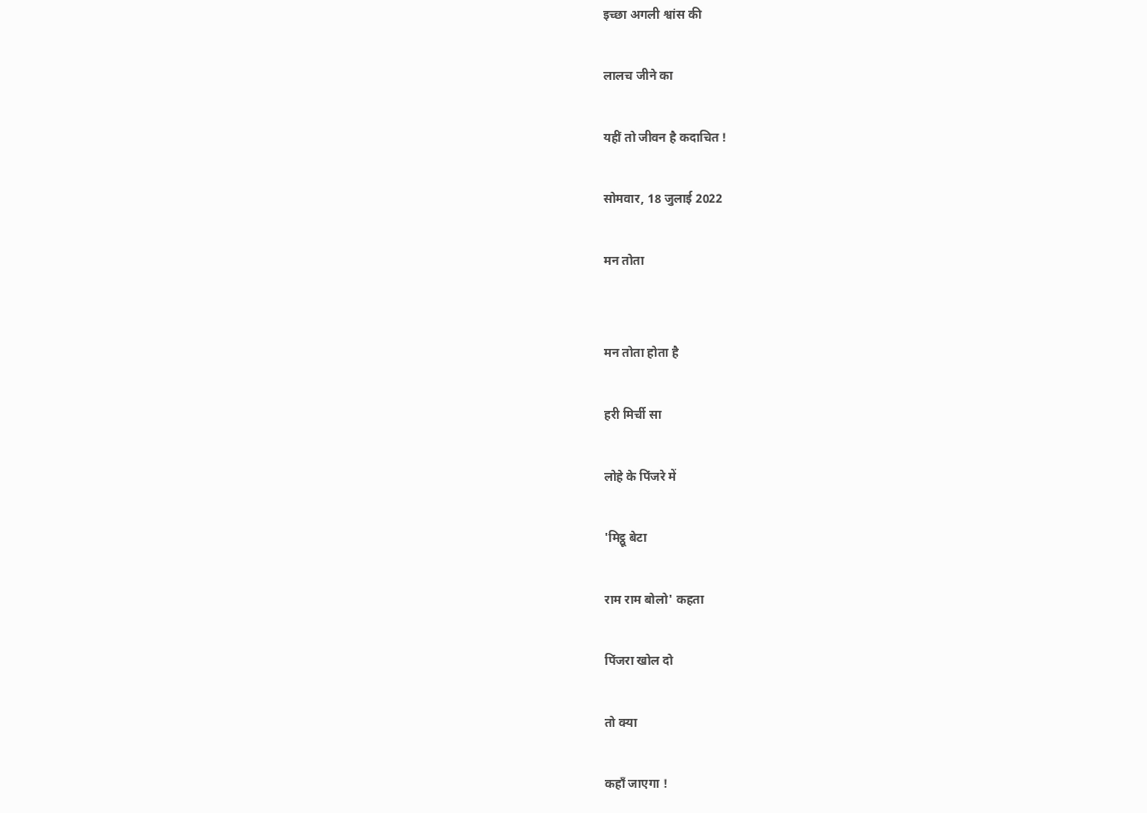इच्छा अगली श्वांस की

लालच जीने का

यहीं तो जीवन है कदाचित !

सोमवार, 18 जुलाई 2022

मन तोता


मन तोता होता है

हरी मिर्ची सा

लोहे के पिंजरे में

'मिट्ठू बेटा

राम राम बोलो' कहता

पिंजरा खोल दो

तो क्या

कहाँ जाएगा !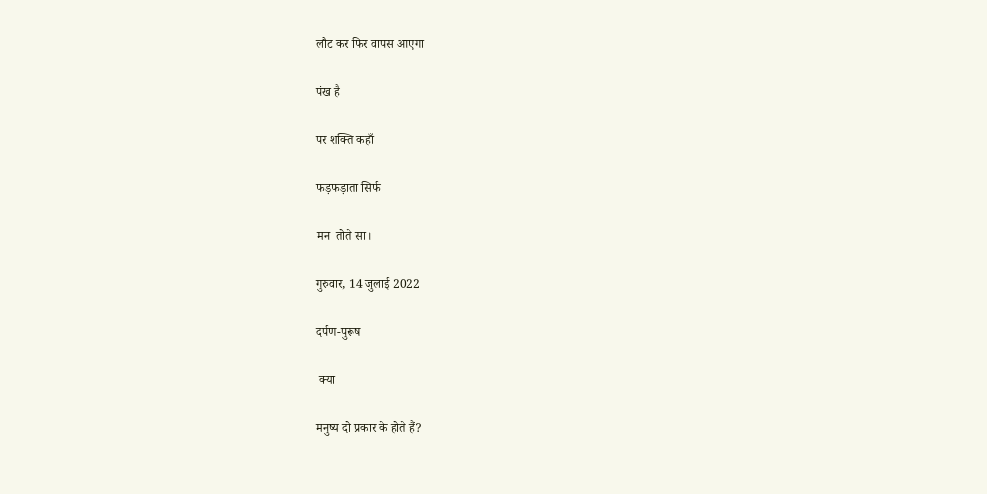लौट कर फिर वापस आएगा

पंख है

पर शक्ति कहाँ

फड़फड़ाता सिर्फ

मन  तोते सा।

गुरुवार, 14 जुलाई 2022

दर्पण-पुरूष

 क्या

मनुष्य दो प्रकार के होते हैं?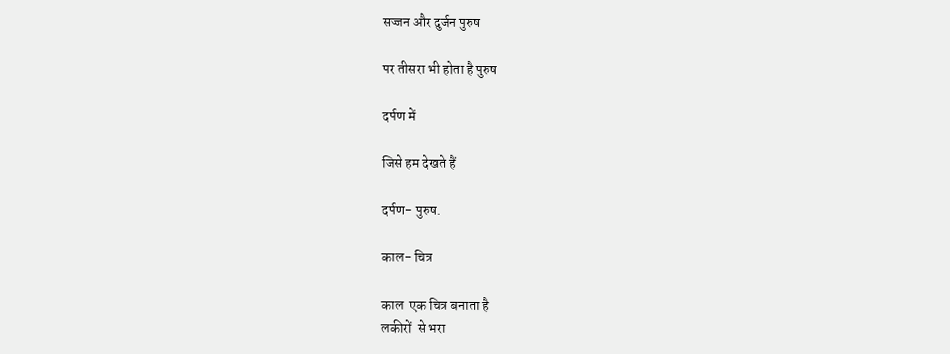सज्जन और दुर्जन पुरुष

पर तीसरा भी होता है पुरुष

दर्पण में

जिसे हम देखते हैं

दर्पण- पुरुष.

काल- चित्र

काल  एक चित्र बनाता है
लकीरों  से भरा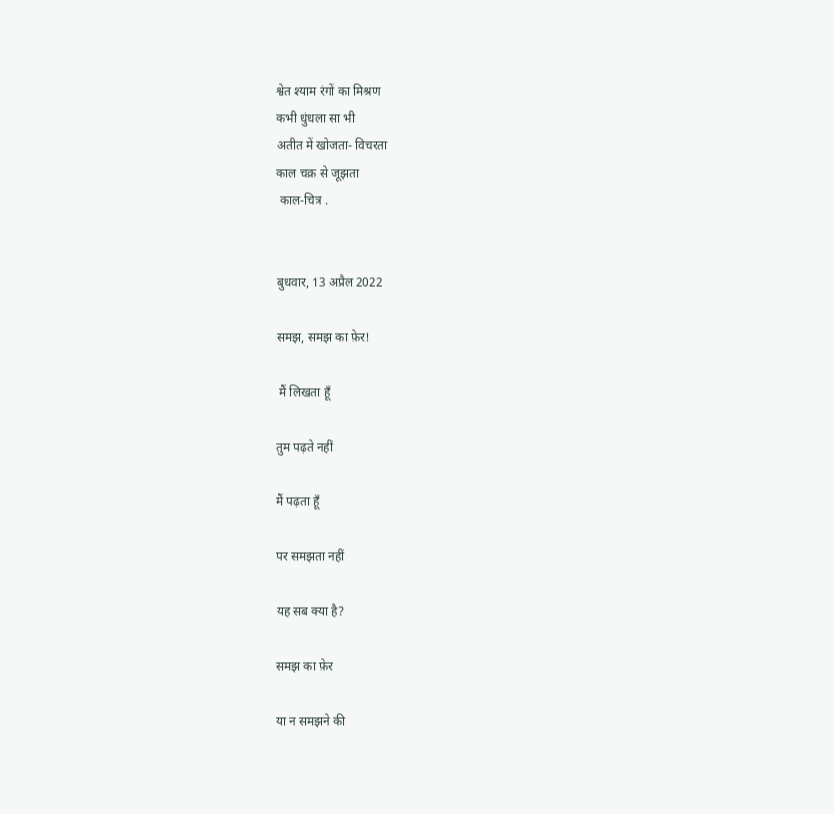श्वेत श्याम रंगों का मिश्रण
कभी धुंधला सा भी
अतीत में खोजता- विचरता
काल चक्र से जूझता
 काल-चित्र .


बुधवार, 13 अप्रैल 2022

समझ, समझ का फ़ेर!

 मैं लिखता हूँ

तुम पढ़ते नहीं

मैं पढ़ता हूँ

पर समझता नहीं

यह सब क्या है?

समझ का फ़ेर

या न समझने की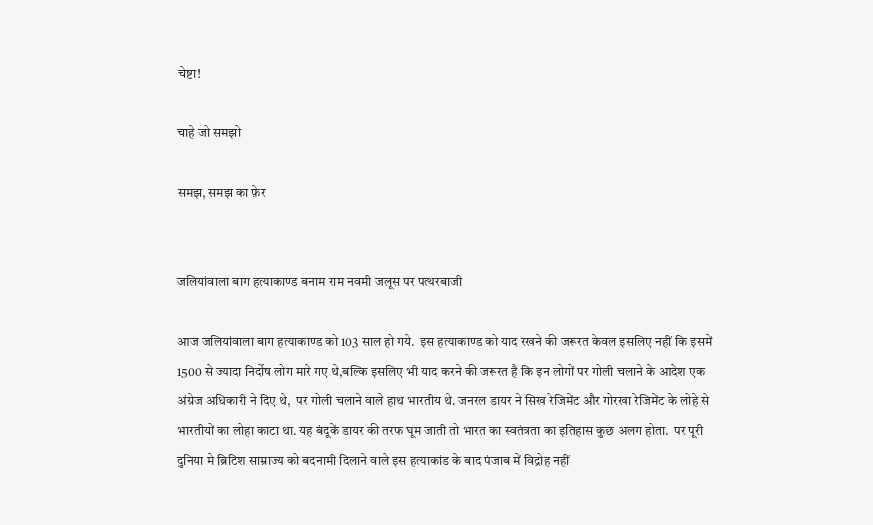चेष्टा!

चाहे जो समझो

समझ, समझ का फ़ेर


जलियांवाला बाग हत्याकाण्ड बनाम राम नवमी जलूस पर पत्थरबाजी

आज जलियांवाला बाग हत्याकाण्ड को 103 साल हो गये.  इस हत्याकाण्ड को याद रखने की जरूरत केवल इसलिए नहीं कि इसमें 1500 से ज्यादा निर्दोष लोग मारे गए थे,बल्कि इसलिए भी याद करने की जरूरत है कि इन लोगों पर गोली चलाने के आदेश एक अंग्रेज अधिकारी ने दिए थे,  पर गोली चलाने वाले हाथ भारतीय थे. जनरल डायर ने सिख रेजिमेंट और गोरखा रेजिमेंट के लोहे से भारतीयों का लोहा काटा था. यह बंदूकें डायर की तरफ घूम जाती तो भारत का स्वतंत्रता का इतिहास कुछ अलग होता.  पर पूरी दुनिया मे ब्रिटिश साम्राज्य को बदनामी दिलाने वाले इस हत्याकांड के बाद पंजाब में विद्रोह नहीं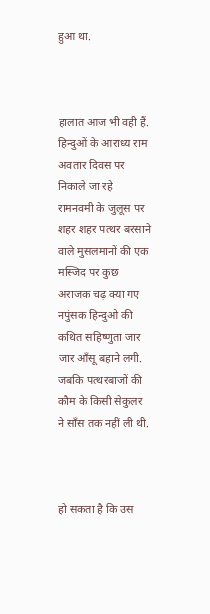हुआ था.



हालात आज भी वही हैं. हिन्दुओं के आराध्य राम अवतार दिवस पर निकाले जा रहे रामनवमी के जुलूस पर शहर शहर पत्थर बरसाने वाले मुसलमानों की एक मस्जिद पर कुछ अराजक चढ़ क्या गए नपुंसक हिन्दुओ की कथित सहिष्णुता जार जार आँसू बहाने लगी. जबकि पत्थरबाजों की कौम के किसी सेकुलर ने साँस तक नहीं ली थी.



हो सकता है कि उस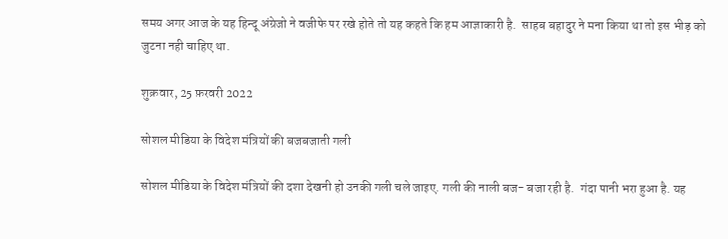समय अगर आज के यह हिन्दू अंग्रेजो ने वजीफे पर रखे होते तो यह कहते कि हम आज्ञाकारी है.  साहब बहादुर ने मना किया था तो इस भीड़ को जुटना नही चाहिए था.

शुक्रवार, 25 फ़रवरी 2022

सोशल मीडिया के विदेश मंत्रियों की बजबजाती गली

सोशल मीडिया के विदेश मंत्रियों की दशा देखनी हो उनकी गली चले जाइए. गली की नाली बज- बजा रही है.  गंदा पानी भरा हुआ है. यह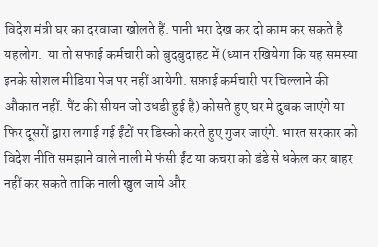विदेश मंत्री घर का दरवाजा खोलते हैं. पानी भरा देख कर दो काम कर सकते है यहलोग.  या तो सफाई कर्मचारी को बुदबुदाहट में (ध्यान रखियेगा कि यह समस्या इनके सोशल मीडिया पेज पर नहीं आयेगी. सफ़ाई कर्मचारी पर चिल्लाने की औकात नहीं. पैंट की सीयन जो उधडी हुई है) कोसते हुए घर मे दुबक जाएंगे या फिर दूसरों द्वारा लगाई गई ईंटों पर डिस्को करते हुए गुजर जाएंगे. भारत सरकार को विदेश नीति समझाने वाले नाली मे फंसी ईंट या कचरा को डंडे से धकेल कर बाहर नहीं कर सकते ताकि नाली खुल जाये और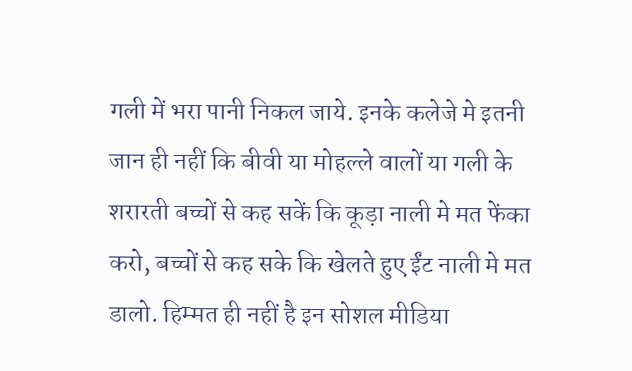गली में भरा पानी निकल जाये. इनके कलेजे मे इतनी जान ही नहीं कि बीवी या मोहल्ले वालों या गली के शरारती बच्चों से कह सकें कि कूड़ा नाली मे मत फेंका करो, बच्चों से कह सके कि खेलते हुए ईंट नाली मे मत डालो. हिम्मत ही नहीं है इन सोशल मीडिया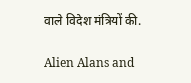वाले विदेश मंत्रियों की.

Alien Alans and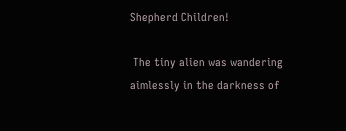Shepherd Children!

 The tiny alien was wandering aimlessly in the darkness of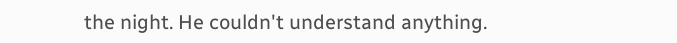the night. He couldn't understand anything.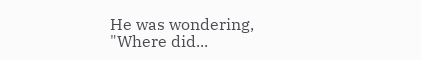He was wondering, "Where did...